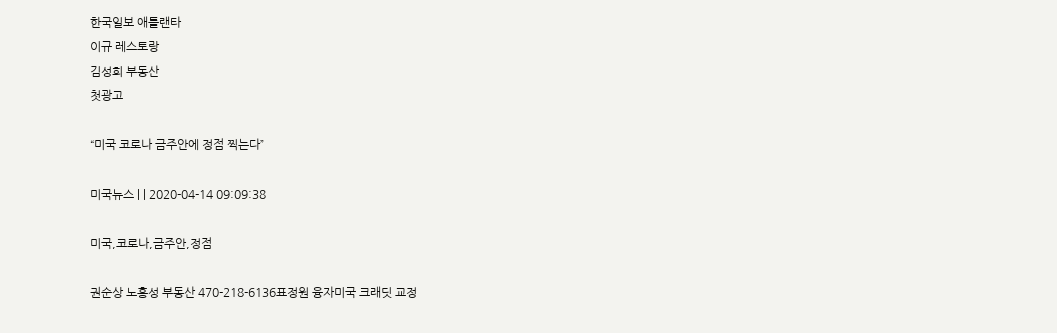한국일보 애틀랜타
이규 레스토랑
김성희 부동산
첫광고

“미국 코로나 금주안에 정점 찍는다”

미국뉴스 | | 2020-04-14 09:09:38

미국,코로나,금주안,정점

권순상 노흥성 부동산 470-218-6136표정원 융자미국 크래딧 교정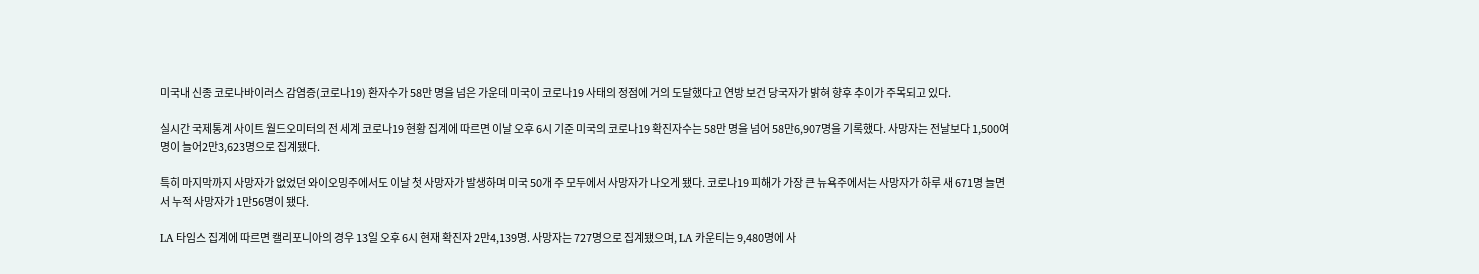미국내 신종 코로나바이러스 감염증(코로나19) 환자수가 58만 명을 넘은 가운데 미국이 코로나19 사태의 정점에 거의 도달했다고 연방 보건 당국자가 밝혀 향후 추이가 주목되고 있다.

실시간 국제통계 사이트 월드오미터의 전 세계 코로나19 현황 집계에 따르면 이날 오후 6시 기준 미국의 코로나19 확진자수는 58만 명을 넘어 58만6,907명을 기록했다. 사망자는 전날보다 1,500여 명이 늘어2만3,623명으로 집계됐다.

특히 마지막까지 사망자가 없었던 와이오밍주에서도 이날 첫 사망자가 발생하며 미국 50개 주 모두에서 사망자가 나오게 됐다. 코로나19 피해가 가장 큰 뉴욕주에서는 사망자가 하루 새 671명 늘면서 누적 사망자가 1만56명이 됐다.

LA 타임스 집계에 따르면 캘리포니아의 경우 13일 오후 6시 현재 확진자 2만4,139명. 사망자는 727명으로 집계됐으며, LA 카운티는 9,480명에 사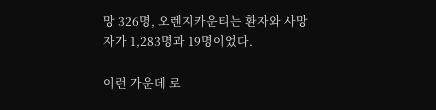망 326명, 오렌지카운티는 환자와 사망자가 1,283명과 19명이었다.

이런 가운데 로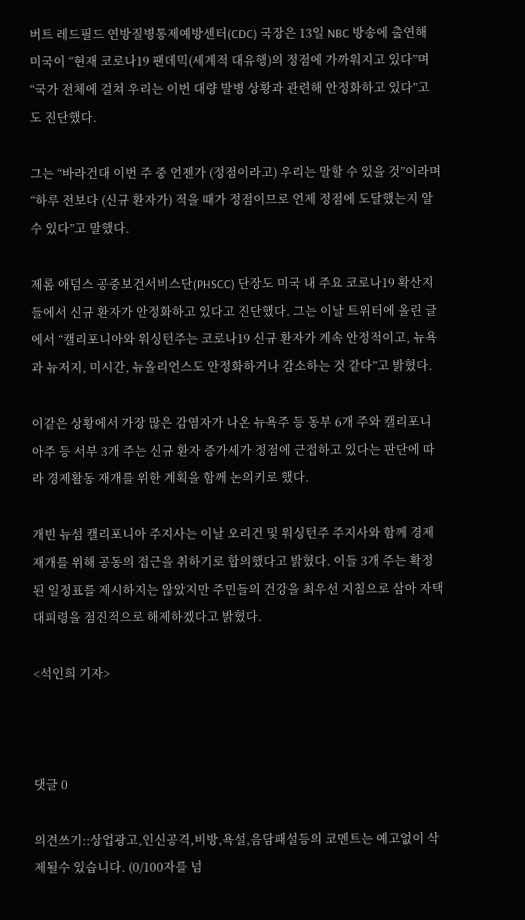버트 레드필드 연방질병통제예방센터(CDC) 국장은 13일 NBC 방송에 출연해 미국이 “현재 코로나19 팬데믹(세계적 대유행)의 정점에 가까워지고 있다”며 “국가 전체에 걸쳐 우리는 이번 대량 발병 상황과 관련해 안정화하고 있다”고도 진단했다.

그는 “바라건대 이번 주 중 언젠가 (정점이라고) 우리는 말할 수 있을 것”이라며 “하루 전보다 (신규 환자가) 적을 때가 정점이므로 언제 정점에 도달했는지 알 수 있다”고 말했다.

제롬 애덤스 공중보건서비스단(PHSCC) 단장도 미국 내 주요 코로나19 확산지들에서 신규 환자가 안정화하고 있다고 진단했다. 그는 이날 트위터에 올린 글에서 “캘리포니아와 워싱턴주는 코로나19 신규 환자가 계속 안정적이고, 뉴욕과 뉴저지, 미시간, 뉴올리언스도 안정화하거나 감소하는 것 같다”고 밝혔다.

이같은 상황에서 가장 많은 감염자가 나온 뉴욕주 등 동부 6개 주와 캘리포니아주 등 서부 3개 주는 신규 환자 증가세가 정점에 근접하고 있다는 판단에 따라 경제활동 재개를 위한 계획을 함께 논의키로 했다.

개빈 뉴섬 캘리포니아 주지사는 이날 오리건 및 워싱턴주 주지사와 함께 경제 재개를 위해 공동의 접근을 취하기로 합의했다고 밝혔다. 이들 3개 주는 확정된 일정표를 제시하지는 않았지만 주민들의 건강을 최우선 지침으로 삼아 자택 대피령을 점진적으로 해제하겠다고 밝혔다.

<석인희 기자>



댓글 0

의견쓰기::상업광고,인신공격,비방,욕설,음담패설등의 코멘트는 예고없이 삭제될수 있습니다. (0/100자를 넘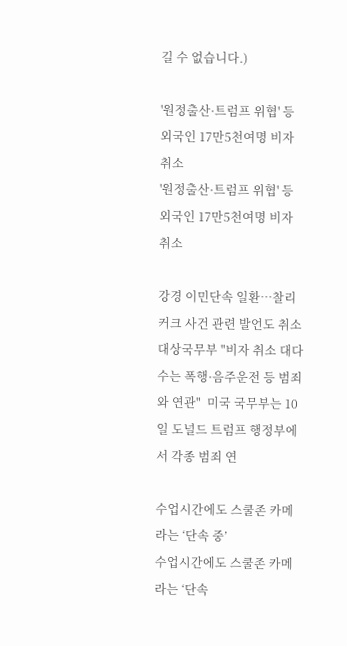길 수 없습니다.)

'원정출산·트럼프 위협' 등 외국인 17만5천여명 비자 취소
'원정출산·트럼프 위협' 등 외국인 17만5천여명 비자 취소

강경 이민단속 일환…찰리 커크 사건 관련 발언도 취소 대상국무부 "비자 취소 대다수는 폭행·음주운전 등 범죄와 연관"  미국 국무부는 10일 도널드 트럼프 행정부에서 각종 범죄 연

수업시간에도 스쿨존 카메라는 ‘단속 중’
수업시간에도 스쿨존 카메라는 ‘단속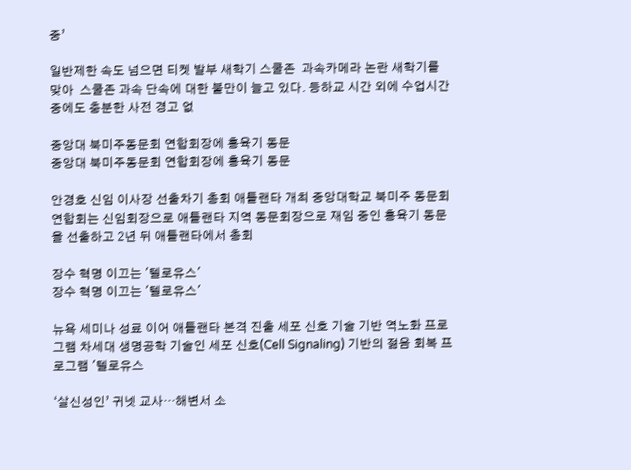중’

일반제한 속도 넘으면 티켓 발부 새학기 스쿨존  과속카메라 논란 새학기를 맞아  스쿨존 과속 단속에 대한 불만이 늘고 있다. 등하교 시간 외에 수업시간 중에도 충분한 사전 경고 없

중앙대 북미주동문회 연합회장에 홍육기 동문
중앙대 북미주동문회 연합회장에 홍육기 동문

안경호 신임 이사장 선출차기 총회 애틀랜타 개최 중앙대학교 북미주 동문회연합회는 신임회장으로 애틀랜타 지역 동문회장으로 재임 중인 홍육기 동문을 선출하고 2년 뒤 애틀랜타에서 총회

장수 혁명 이끄는 '텔로유스'
장수 혁명 이끄는 '텔로유스'

뉴욕 세미나 성료 이어 애틀랜타 본격 진출 세포 신호 기술 기반 역노화 프로그램 차세대 생명공학 기술인 세포 신호(Cell Signaling) 기반의 젊음 회복 프로그램 '텔로유스

‘살신성인’ 귀넷 교사…해변서 소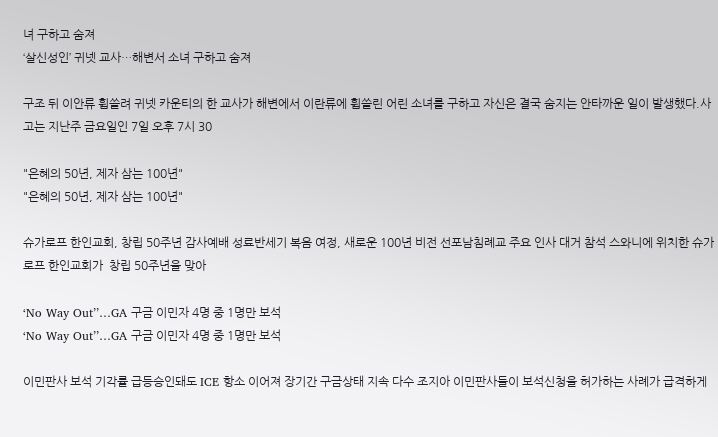녀 구하고 숨져
‘살신성인’ 귀넷 교사…해변서 소녀 구하고 숨져

구조 뒤 이안류 휩쓸려 귀넷 카운티의 한 교사가 해변에서 이란류에 휩쓸린 어린 소녀를 구하고 자신은 결국 숨지는 안타까운 일이 발생했다.사고는 지난주 금요일인 7일 오후 7시 30

"은혜의 50년, 제자 삼는 100년"
"은혜의 50년, 제자 삼는 100년"

슈가로프 한인교회, 창립 50주년 감사예배 성료반세기 복음 여정, 새로운 100년 비전 선포남침례교 주요 인사 대거 참석 스와니에 위치한 슈가로프 한인교회가  창립 50주년을 맞아

‘No Way Out’’…GA 구금 이민자 4명 중 1명만 보석
‘No Way Out’’…GA 구금 이민자 4명 중 1명만 보석

이민판사 보석 기각률 급등승인돼도 ICE 항소 이어져 장기간 구금상태 지속 다수 조지아 이민판사들이 보석신청을 허가하는 사례가 급격하게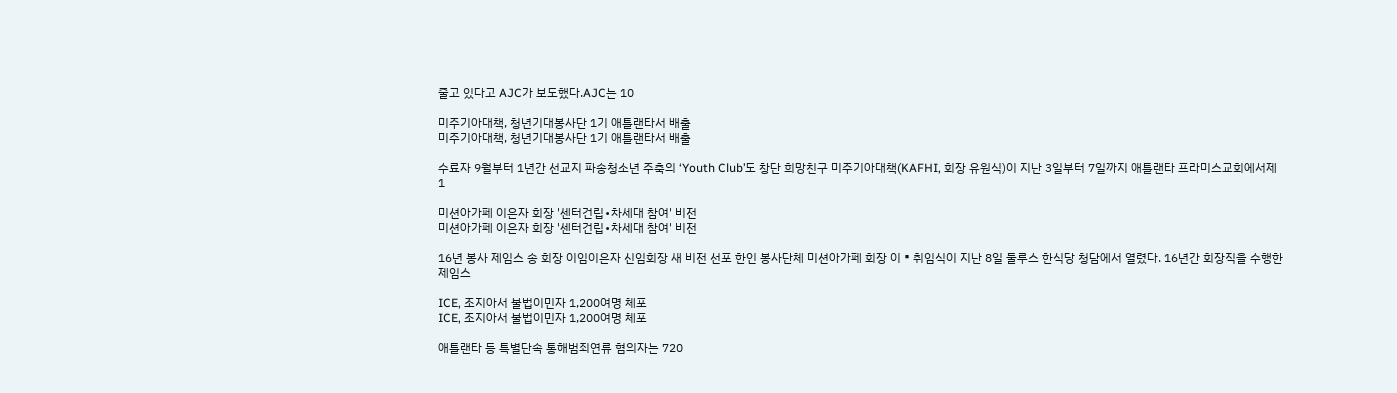줄고 있다고 AJC가 보도했다.AJC는 10

미주기아대책, 청년기대봉사단 1기 애틀랜타서 배출
미주기아대책, 청년기대봉사단 1기 애틀랜타서 배출

수료자 9월부터 1년간 선교지 파송청소년 주축의 ‘Youth Club’도 창단 희망친구 미주기아대책(KAFHI, 회장 유원식)이 지난 3일부터 7일까지 애틀랜타 프라미스교회에서제1

미션아가페 이은자 회장 '센터건립∙차세대 참여' 비전
미션아가페 이은자 회장 '센터건립∙차세대 참여' 비전

16년 봉사 제임스 송 회장 이임이은자 신임회장 새 비전 선포 한인 봉사단체 미션아가페 회장 이▪취임식이 지난 8일 둘루스 한식당 청담에서 열렸다. 16년간 회장직을 수행한 제임스

ICE, 조지아서 불법이민자 1,200여명 체포
ICE, 조지아서 불법이민자 1,200여명 체포

애틀랜타 등 특별단속 통해범죄연류 혐의자는 720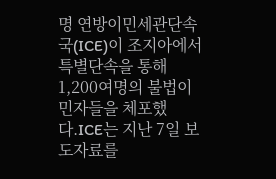명 연방이민세관단속국(ICE)이 조지아에서 특별단속을 통해 1,200여명의 불법이민자들을 체포했다.ICE는 지난 7일 보도자료를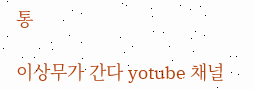통

이상무가 간다 yotube 채널